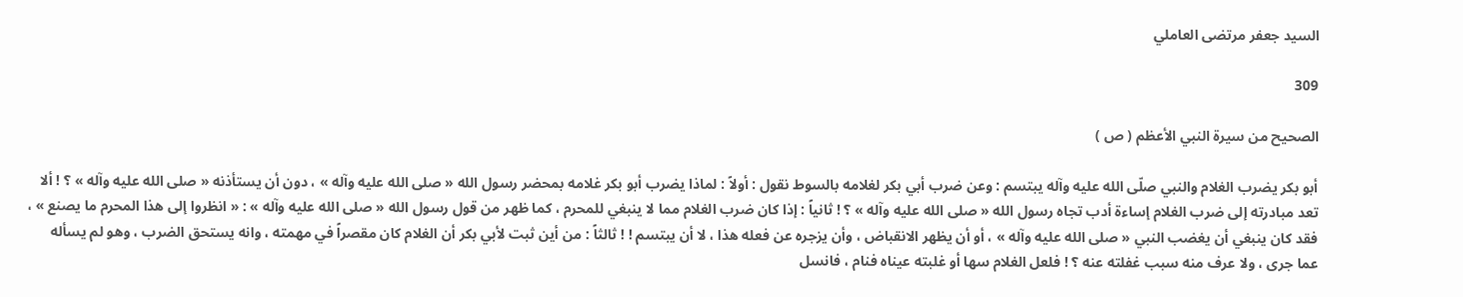السيد جعفر مرتضى العاملي

309

الصحيح من سيرة النبي الأعظم ( ص )

أبو بكر يضرب الغلام والنبي صلّى الله عليه وآله يبتسم : وعن ضرب أبي بكر لغلامه بالسوط نقول : أولاً : لماذا يضرب أبو بكر غلامه بمحضر رسول الله « صلى الله عليه وآله » ، دون أن يستأذنه « صلى الله عليه وآله » ؟ ! ألا تعد مبادرته إلى ضرب الغلام إساءة أدب تجاه رسول الله « صلى الله عليه وآله » ؟ ! ثانياً : إذا كان ضرب الغلام مما لا ينبغي للمحرم ، كما ظهر من قول رسول الله « صلى الله عليه وآله » : « انظروا إلى هذا المحرم ما يصنع » ، فقد كان ينبغي أن يغضب النبي « صلى الله عليه وآله » ، أو أن يظهر الانقباض ، وأن يزجره عن فعله هذا ، لا أن يبتسم ! ! ثالثاً : من أين ثبت لأبي بكر أن الغلام كان مقصراً في مهمته ، وانه يستحق الضرب ، وهو لم يسأله عما جرى ، ولا عرف منه سبب غفلته عنه ؟ ! فلعل الغلام سها أو غلبته عيناه فنام ، فانسل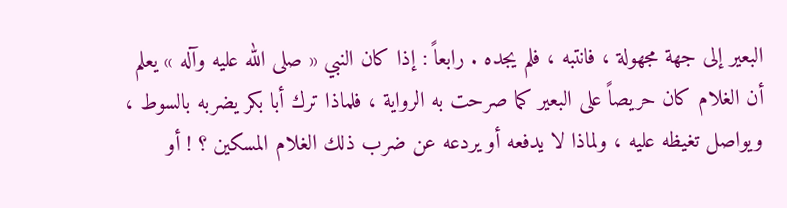البعير إلى جهة مجهولة ، فانتبه ، فلم يجده . رابعاً : إذا كان النبي « صلى الله عليه وآله » يعلم أن الغلام كان حريصاً على البعير كما صرحت به الرواية ، فلماذا ترك أبا بكر يضربه بالسوط ، ويواصل تغيظه عليه ، ولماذا لا يدفعه أو يردعه عن ضرب ذلك الغلام المسكين ؟ ! أو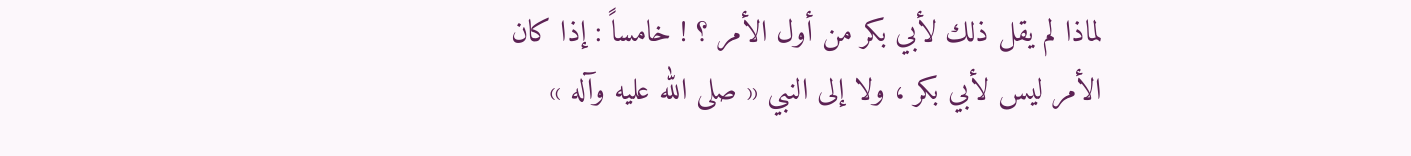لماذا لم يقل ذلك لأبي بكر من أول الأمر ؟ ! خامساً : إذا كان الأمر ليس لأبي بكر ، ولا إلى النبي « صلى الله عليه وآله »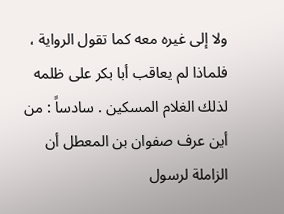ولا إلى غيره معه كما تقول الرواية ، فلماذا لم يعاقب أبا بكر على ظلمه لذلك الغلام المسكين . سادساً : من أين عرف صفوان بن المعطل أن الزاملة لرسول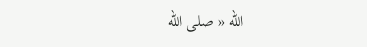الله « صلى الله